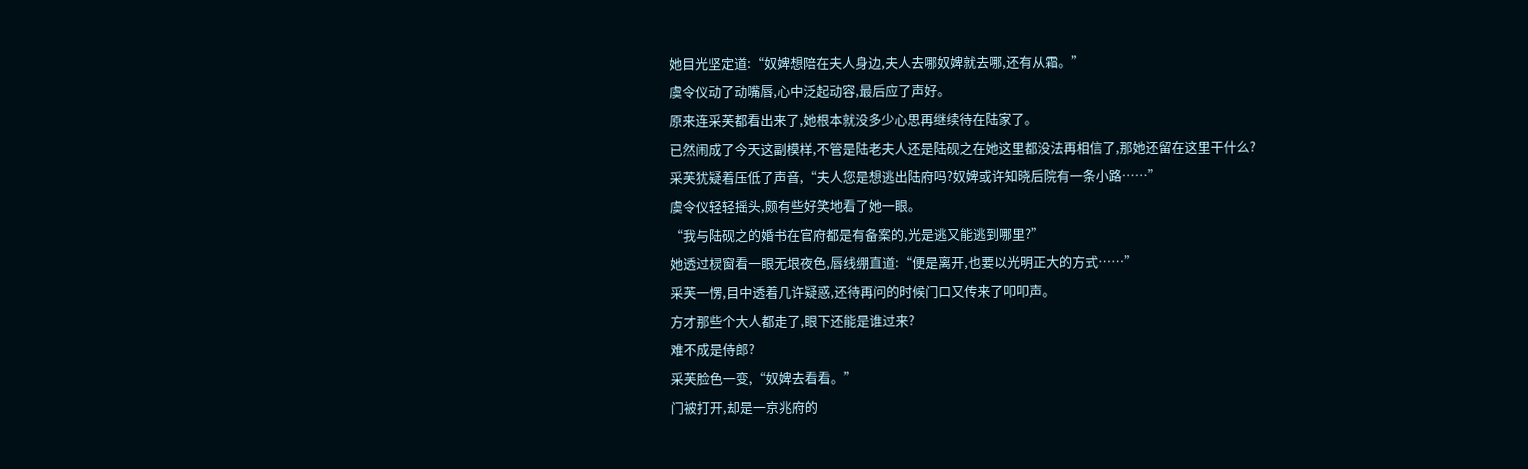她目光坚定道:“奴婢想陪在夫人身边,夫人去哪奴婢就去哪,还有从霜。”
虞令仪动了动嘴唇,心中泛起动容,最后应了声好。
原来连采芙都看出来了,她根本就没多少心思再继续待在陆家了。
已然闹成了今天这副模样,不管是陆老夫人还是陆砚之在她这里都没法再相信了,那她还留在这里干什么?
采芙犹疑着压低了声音,“夫人您是想逃出陆府吗?奴婢或许知晓后院有一条小路……”
虞令仪轻轻摇头,颇有些好笑地看了她一眼。
“我与陆砚之的婚书在官府都是有备案的,光是逃又能逃到哪里?”
她透过棂窗看一眼无垠夜色,唇线绷直道:“便是离开,也要以光明正大的方式……”
采芙一愣,目中透着几许疑惑,还待再问的时候门口又传来了叩叩声。
方才那些个大人都走了,眼下还能是谁过来?
难不成是侍郎?
采芙脸色一变,“奴婢去看看。”
门被打开,却是一京兆府的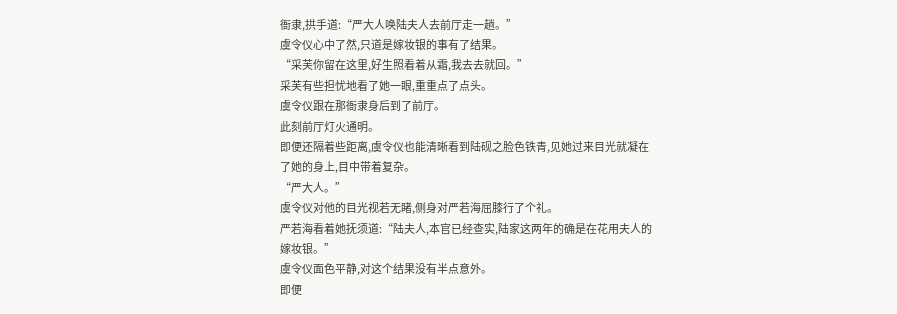衙隶,拱手道:“严大人唤陆夫人去前厅走一趟。”
虞令仪心中了然,只道是嫁妆银的事有了结果。
“采芙你留在这里,好生照看着从霜,我去去就回。”
采芙有些担忧地看了她一眼,重重点了点头。
虞令仪跟在那衙隶身后到了前厅。
此刻前厅灯火通明。
即便还隔着些距离,虞令仪也能清晰看到陆砚之脸色铁青,见她过来目光就凝在了她的身上,目中带着复杂。
“严大人。”
虞令仪对他的目光视若无睹,侧身对严若海屈膝行了个礼。
严若海看着她抚须道:“陆夫人,本官已经查实,陆家这两年的确是在花用夫人的嫁妆银。”
虞令仪面色平静,对这个结果没有半点意外。
即便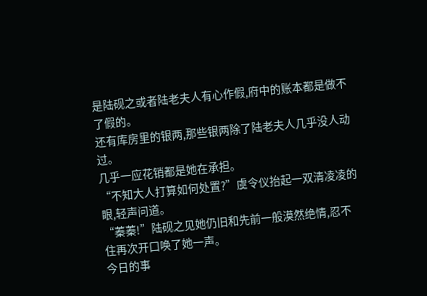是陆砚之或者陆老夫人有心作假,府中的账本都是做不了假的。
还有库房里的银两,那些银两除了陆老夫人几乎没人动过。
几乎一应花销都是她在承担。
“不知大人打算如何处置?”虞令仪抬起一双清凌凌的眼,轻声问道。
“蓁蓁!”陆砚之见她仍旧和先前一般漠然绝情,忍不住再次开口唤了她一声。
今日的事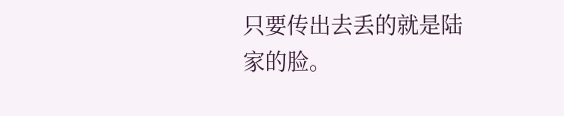只要传出去丢的就是陆家的脸。